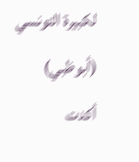لكبيرة التونسي (أبوظبي)
أكدت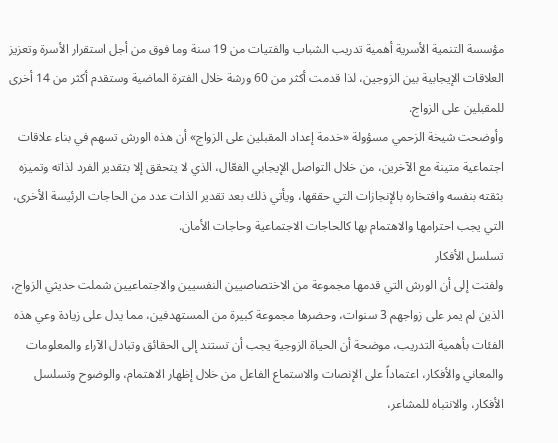مؤسسة التنمية الأسرية أهمية تدريب الشباب والفتيات من 19 سنة وما فوق من أجل استقرار الأسرة وتعزيز العلاقات الإيجابية بين الزوجين، لذا قدمت أكثر من 60 ورشة خلال الفترة الماضية وستقدم أكثر من 14 أخرى للمقبلين على الزواج.
وأوضحت شيخة الزحمي مسؤولة «خدمة إعداد المقبلين على الزواج» أن هذه الورش تسهم في بناء علاقات اجتماعية متينة مع الآخرين، من خلال التواصل الإيجابي الفعّال، الذي لا يتحقق إلا بتقدير الفرد لذاته وتميزه بثقته بنفسه وافتخاره بالإنجازات التي حققها، ويأتي ذلك بعد تقدير الذات عدد من الحاجات الرئيسة الأخرى، التي يجب احترامها والاهتمام بها كالحاجات الاجتماعية وحاجات الأمان.
تسلسل الأفكار
ولفتت إلى أن الورش التي قدمها مجموعة من الاختصاصيين النفسيين والاجتماعيين شملت حديثي الزواج، الذين لم يمر على زواجهم 3 سنوات، وحضرها مجموعة كبيرة من المستهدفين، مما يدل على زيادة وعي هذه الفئات بأهمية التدريب، موضحة أن الحياة الزوجية يجب أن تستند إلى الحقائق وتبادل الآراء والمعلومات والمعاني والأفكار، اعتماداً على الإنصات والاستماع الفاعل من خلال إظهار الاهتمام، والوضوح وتسلسل الأفكار، والانتباه للمشاعر،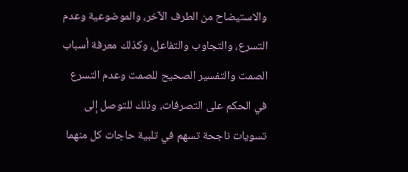والاستيضاح من الطرف الآخر، والموضوعية وعدم التسرع، والتجاوب والتفاعل، وكذلك معرفة أسباب الصمت والتفسير الصحيح للصمت وعدم التسرع في الحكم على التصرفات، وذلك للتوصل إلى تسويات ناجحة تسهم في تلبية حاجات كل منهما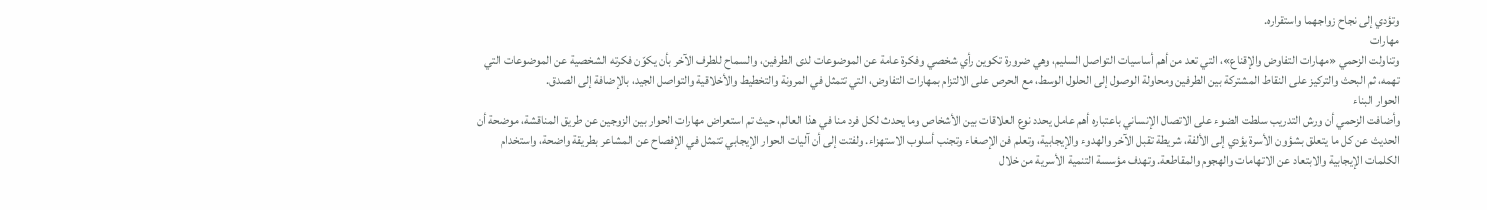وتؤدي إلى نجاح زواجهما واستقراره.
مهارات
وتناولت الزحمي «مهارات التفاوض والإقناع»، التي تعد من أهم أساسيات التواصل السليم، وهي ضرورة تكوين رأي شخصي وفكرة عامة عن الموضوعات لدى الطرفين، والسماح للطرف الآخر بأن يكوّن فكرته الشخصية عن الموضوعات التي تهمه، ثم البحث والتركيز على النقاط المشتركة بين الطرفين ومحاولة الوصول إلى الحلول الوسط، مع الحرص على الالتزام بمهارات التفاوض، التي تتمثل في المرونة والتخطيط والأخلاقية والتواصل الجيد، بالإضافة إلى الصدق.
الحوار البناء
وأضافت الزحمي أن ورش التدريب سلطت الضوء على الاتصال الإنساني باعتباره أهم عامل يحدد نوع العلاقات بين الأشخاص وما يحدث لكل فرد منا في هذا العالم، حيث تم استعراض مهارات الحوار بين الزوجين عن طريق المناقشة، موضحة أن الحديث عن كل ما يتعلق بشؤون الأسرة يؤدي إلى الألفة، شريطة تقبل الآخر والهدوء والإيجابية، وتعلم فن الإصغاء وتجنب أسلوب الاستهزاء. ولفتت إلى أن آليات الحوار الإيجابي تتمثل في الإفصاح عن المشاعر بطريقة واضحة، واستخدام الكلمات الإيجابية والابتعاد عن الاتهامات والهجوم والمقاطعة. وتهدف مؤسسة التنمية الأسرية من خلال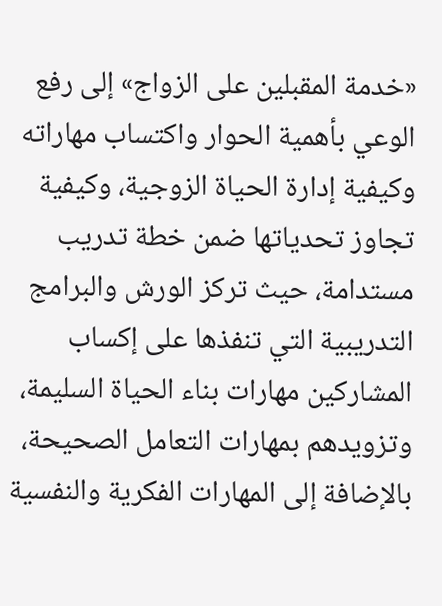«خدمة المقبلين على الزواج» إلى رفع الوعي بأهمية الحوار واكتساب مهاراته وكيفية إدارة الحياة الزوجية، وكيفية تجاوز تحدياتها ضمن خطة تدريب مستدامة، حيث تركز الورش والبرامج التدريبية التي تنفذها على إكساب المشاركين مهارات بناء الحياة السليمة، وتزويدهم بمهارات التعامل الصحيحة، بالإضافة إلى المهارات الفكرية والنفسية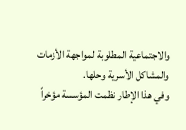والاجتماعية المطلوبة لمواجهة الأزمات والمشاكل الأسرية وحلها.
وفي هذا الإطار نظمت المؤسسة مؤخراً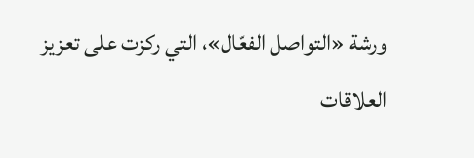ورشة «التواصل الفعّال»، التي ركزت على تعزيز العلاقات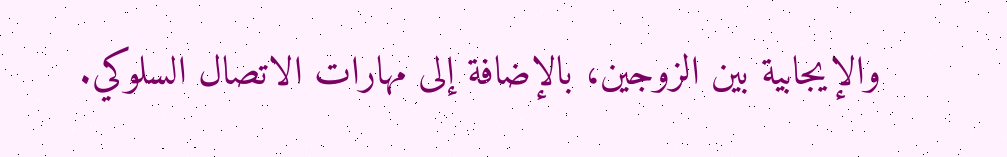والإيجابية بين الزوجين، بالإضافة إلى مهارات الاتصال السلوكي.